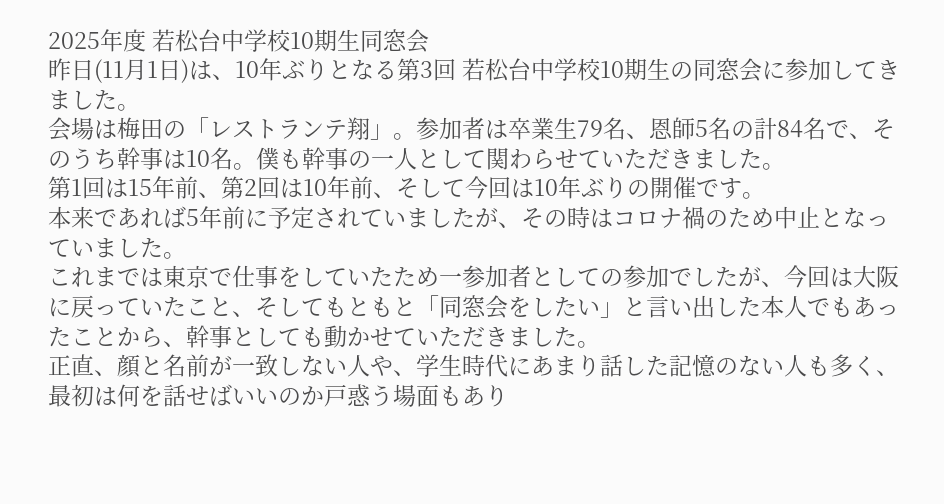2025年度 若松台中学校10期生同窓会
昨日(11月1日)は、10年ぶりとなる第3回 若松台中学校10期生の同窓会に参加してきました。
会場は梅田の「レストランテ翔」。参加者は卒業生79名、恩師5名の計84名で、そのうち幹事は10名。僕も幹事の一人として関わらせていただきました。
第1回は15年前、第2回は10年前、そして今回は10年ぶりの開催です。
本来であれば5年前に予定されていましたが、その時はコロナ禍のため中止となっていました。
これまでは東京で仕事をしていたため一参加者としての参加でしたが、今回は大阪に戻っていたこと、そしてもともと「同窓会をしたい」と言い出した本人でもあったことから、幹事としても動かせていただきました。
正直、顔と名前が一致しない人や、学生時代にあまり話した記憶のない人も多く、最初は何を話せばいいのか戸惑う場面もあり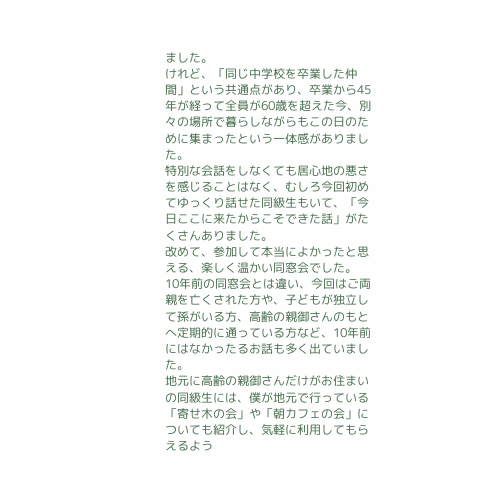ました。
けれど、「同じ中学校を卒業した仲間」という共通点があり、卒業から45年が経って全員が60歳を超えた今、別々の場所で暮らしながらもこの日のために集まったという一体感がありました。
特別な会話をしなくても居心地の悪さを感じることはなく、むしろ今回初めてゆっくり話せた同級生もいて、「今日ここに来たからこそできた話」がたくさんありました。
改めて、参加して本当によかったと思える、楽しく温かい同窓会でした。
10年前の同窓会とは違い、今回はご両親を亡くされた方や、子どもが独立して孫がいる方、高齢の親御さんのもとへ定期的に通っている方など、10年前にはなかったるお話も多く出ていました。
地元に高齢の親御さんだけがお住まいの同級生には、僕が地元で行っている「寄せ木の会」や「朝カフェの会」についても紹介し、気軽に利用してもらえるよう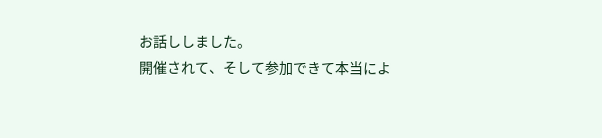お話ししました。
開催されて、そして参加できて本当によ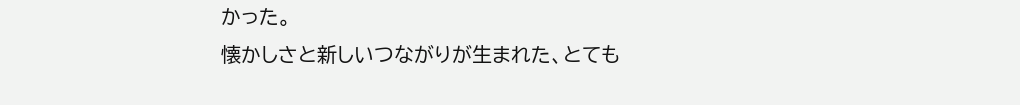かった。
懐かしさと新しいつながりが生まれた、とても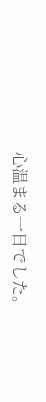心温まる一日でした。